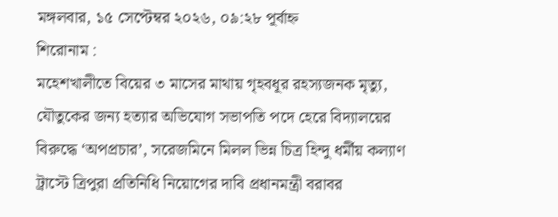মঙ্গলবার, ১৫ সেপ্টেম্বর ২০২৬, ০৯:২৮ পূর্বাহ্ন
শিরোনাম :
মহেশখালীতে বিয়ের ৩ মাসের মাথায় গৃহবধূর রহস্যজনক মৃত্যু, যৌতুকের জন্য হত্যার অভিযোগ সভাপতি পদে হেরে বিদ্যালয়ের বিরুদ্ধে ‘অপপ্রচার’, সরেজমিনে মিলল ভিন্ন চিত্র হিন্দু ধর্মীয় কল্যাণ ট্রাস্টে ত্রিপুরা প্রতিনিধি নিয়োগের দাবি প্রধানমন্ত্রী বরাবর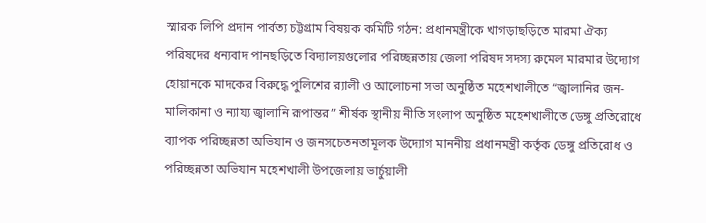স্মারক লিপি প্রদান পার্বত্য চট্টগ্রাম বিষয়ক কমিটি গঠন: প্রধানমন্ত্রীকে খাগড়াছড়িতে মারমা ঐক্য পরিষদের ধন্যবাদ পানছড়িতে বিদ্যালয়গুলোর পরিচ্ছন্নতায় জেলা পরিষদ সদস্য রুমেল মারমার উদ্যোগ হোয়ানকে মাদকের বিরুদ্ধে পুলিশের র‍্যালী ও আলোচনা সভা অনুষ্ঠিত মহেশখালীতে “জ্বালানির জন-মালিকানা ও ন্যায্য জ্বালানি রূপান্তর” শীর্ষক স্থানীয় নীতি সংলাপ অনুষ্ঠিত মহেশখালীতে ডেঙ্গু প্রতিরোধে ব্যাপক পরিচ্ছন্নতা অভিযান ও জনসচেতনতামূলক উদ্যোগ মাননীয় প্রধানমন্ত্রী কর্তৃক ডেঙ্গু প্রতিরোধ ও পরিচ্ছন্নতা অভিযান মহেশখালী উপজেলায় ভার্চুয়ালী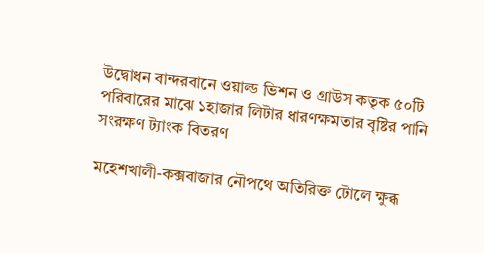উদ্বোধন বান্দরবানে ওয়াল্ড ভিশন ও গ্রাউস কতৃক ৫০টি পরিবারের মাঝে ১হাজার লিটার ধারণক্ষমতার বৃষ্টির পানি সংরক্ষণ ট্যাংক বিতরণ

মহেশখালী-কক্সবাজার নৌপথে অতিরিক্ত টোলে ক্ষুব্ধ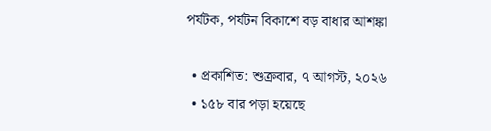পর্যটক, পর্যটন বিকাশে বড় বাধার আশঙ্কা

  • প্রকাশিত: শুক্রবার, ৭ আগস্ট, ২০২৬
  • ১৫৮ বার পড়া হয়েছে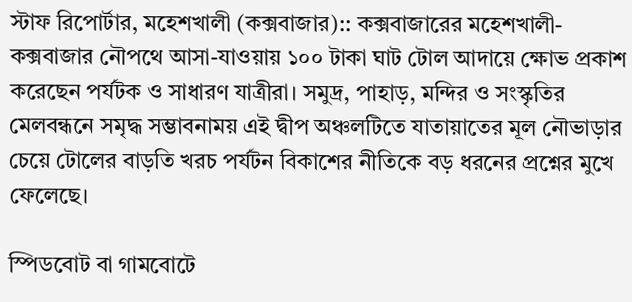স্টাফ রিপোর্টার, মহেশখালী (কক্সবাজার):: কক্সবাজারের মহেশখালী-কক্সবাজার নৌপথে আসা-যাওয়ায় ১০০ টাকা ঘাট টোল আদায়ে ক্ষোভ প্রকাশ করেছেন পর্যটক ও সাধারণ যাত্রীরা। সমুদ্র, পাহাড়, মন্দির ও সংস্কৃতির মেলবন্ধনে সমৃদ্ধ সম্ভাবনাময় এই দ্বীপ অঞ্চলটিতে যাতায়াতের মূল নৌভাড়ার চেয়ে টোলের বাড়তি খরচ পর্যটন বিকাশের নীতিকে বড় ধরনের প্রশ্নের মুখে ফেলেছে।

স্পিডবোট বা গামবোটে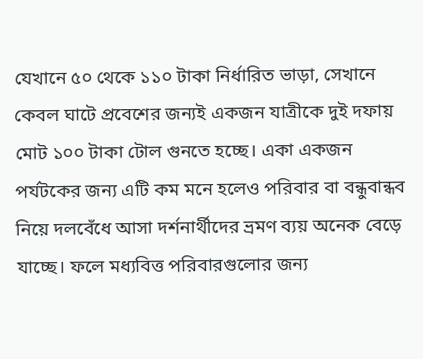যেখানে ৫০ থেকে ১১০ টাকা নির্ধারিত ভাড়া, সেখানে কেবল ঘাটে প্রবেশের জন্যই একজন যাত্রীকে দুই দফায় মোট ১০০ টাকা টোল গুনতে হচ্ছে। একা একজন পর্যটকের জন্য এটি কম মনে হলেও পরিবার বা বন্ধুবান্ধব নিয়ে দলবেঁধে আসা দর্শনার্থীদের ভ্রমণ ব্যয় অনেক বেড়ে যাচ্ছে। ফলে মধ্যবিত্ত পরিবারগুলোর জন্য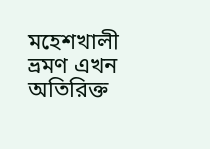মহেশখালী ভ্রমণ এখন অতিরিক্ত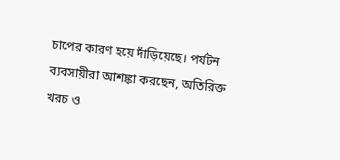চাপের কারণ হয়ে দাঁড়িয়েছে। পর্যটন ব্যবসায়ীরা আশঙ্কা করছেন, অতিরিক্ত খরচ ও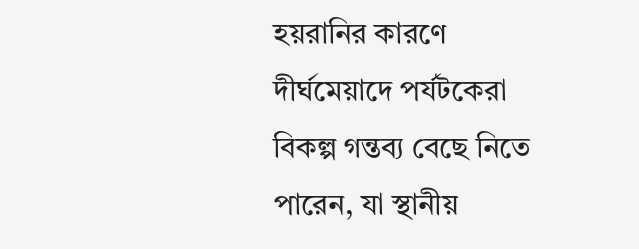হয়রানির কারণে দীর্ঘমেয়াদে পর্যটকেরা বিকল্প গন্তব্য বেছে নিতে পারেন, যা স্থানীয়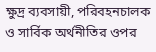ক্ষুদ্র ব্যবসায়ী, পরিবহনচালক ও সার্বিক অর্থনীতির ওপর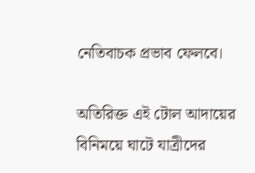নেতিবাচক প্রভাব ফেলবে।

অতিরিক্ত এই টোল আদায়ের বিনিময়ে ঘাটে যাত্রীদের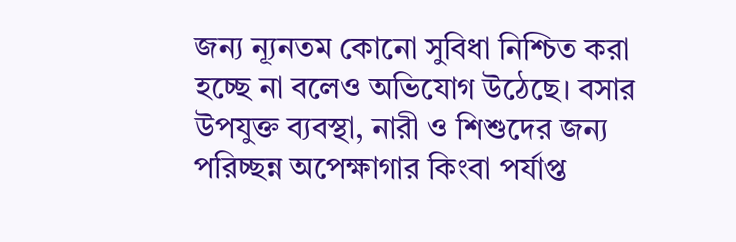জন্য ন্যূনতম কোনো সুবিধা নিশ্চিত করা হচ্ছে না বলেও অভিযোগ উঠেছে। বসার উপযুক্ত ব্যবস্থা, নারী ও শিশুদের জন্য পরিচ্ছন্ন অপেক্ষাগার কিংবা পর্যাপ্ত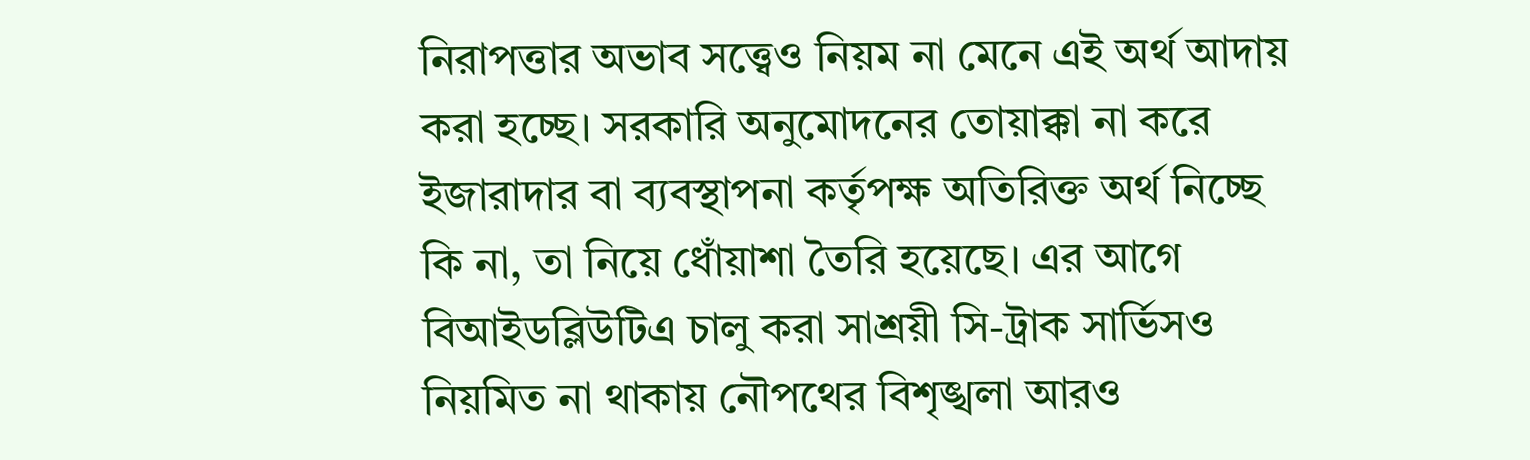নিরাপত্তার অভাব সত্ত্বেও নিয়ম না মেনে এই অর্থ আদায় করা হচ্ছে। সরকারি অনুমোদনের তোয়াক্কা না করে ইজারাদার বা ব্যবস্থাপনা কর্তৃপক্ষ অতিরিক্ত অর্থ নিচ্ছে কি না, তা নিয়ে ধোঁয়াশা তৈরি হয়েছে। এর আগে বিআইডব্লিউটিএ চালু করা সাশ্রয়ী সি-ট্রাক সার্ভিসও নিয়মিত না থাকায় নৌপথের বিশৃঙ্খলা আরও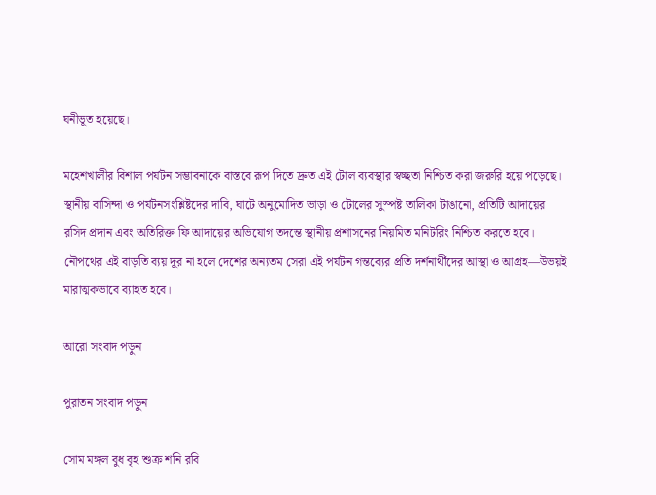ঘনীভূত হয়েছে।

মহেশখালীর বিশাল পর্যটন সম্ভাবনাকে বাস্তবে রূপ দিতে দ্রুত এই টোল ব্যবস্থার স্বচ্ছতা নিশ্চিত করা জরুরি হয়ে পড়েছে। স্থানীয় বাসিন্দা ও পর্যটনসংশ্লিষ্টদের দাবি, ঘাটে অনুমোদিত ভাড়া ও টোলের সুস্পষ্ট তালিকা টাঙানো, প্রতিটি আদায়ের রসিদ প্রদান এবং অতিরিক্ত ফি আদায়ের অভিযোগ তদন্তে স্থানীয় প্রশাসনের নিয়মিত মনিটরিং নিশ্চিত করতে হবে। নৌপথের এই বাড়তি ব্যয় দূর না হলে দেশের অন্যতম সেরা এই পর্যটন গন্তব্যের প্রতি দর্শনার্থীদের আস্থা ও আগ্রহ—উভয়ই মারাত্মকভাবে ব্যাহত হবে।

আরো সংবাদ পড়ুন

পুরাতন সংবাদ পড়ুন

সোম মঙ্গল বুধ বৃহ শুক্র শনি রবি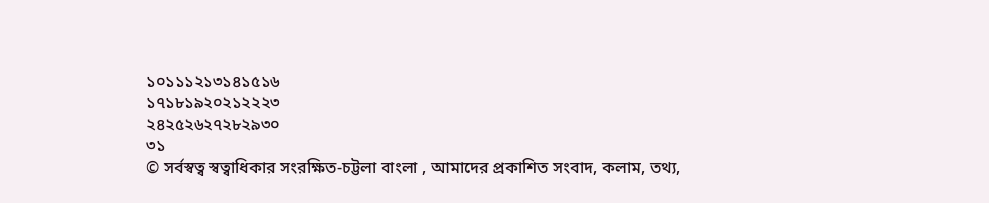১০১১১২১৩১৪১৫১৬
১৭১৮১৯২০২১২২২৩
২৪২৫২৬২৭২৮২৯৩০
৩১
© সর্বস্বত্ব স্বত্বাধিকার সংরক্ষিত-চট্টলা বাংলা , আমাদের প্রকাশিত সংবাদ, কলাম, তথ্য,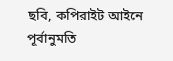ছবি, কপিরাইট আইনে পূর্বানুমতি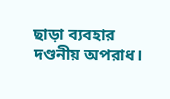ছাড়া ব্যবহার দণ্ডনীয় অপরাধ।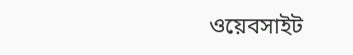ওয়েবসাইট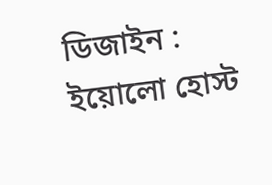ডিজাইন : ইয়োলো হোস্ট